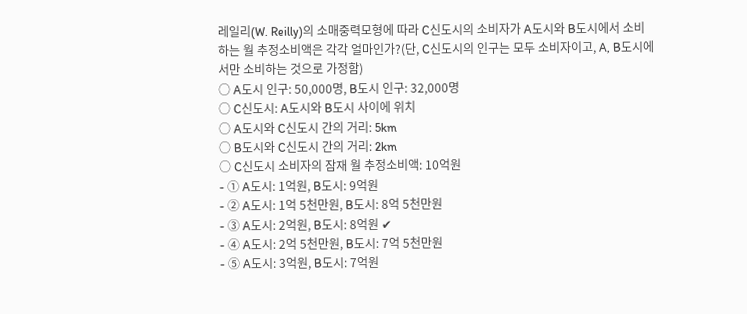레일리(W. Reilly)의 소매중력모형에 따라 C신도시의 소비자가 A도시와 B도시에서 소비하는 월 추정소비액은 각각 얼마인가?(단, C신도시의 인구는 모두 소비자이고, A, B도시에서만 소비하는 것으로 가정함)
○ A도시 인구: 50,000명, B도시 인구: 32,000명
○ C신도시: A도시와 B도시 사이에 위치
○ A도시와 C신도시 간의 거리: 5km
○ B도시와 C신도시 간의 거리: 2km
○ C신도시 소비자의 잠재 월 추정소비액: 10억원
- ① A도시: 1억원, B도시: 9억원
- ② A도시: 1억 5천만원, B도시: 8억 5천만원
- ③ A도시: 2억원, B도시: 8억원 ✔
- ④ A도시: 2억 5천만원, B도시: 7억 5천만원
- ⑤ A도시: 3억원, B도시: 7억원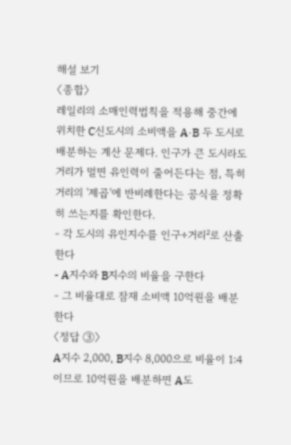해설 보기
〈종합〉
레일리의 소매인력법칙을 적용해 중간에 위치한 C신도시의 소비액을 A·B 두 도시로 배분하는 계산 문제다. 인구가 큰 도시라도 거리가 멀면 유인력이 줄어든다는 점, 특히 거리의 '제곱'에 반비례한다는 공식을 정확히 쓰는지를 확인한다.
- 각 도시의 유인지수를 인구÷거리²로 산출한다
- A지수와 B지수의 비율을 구한다
- 그 비율대로 잠재 소비액 10억원을 배분한다
〈정답 ③〉
A지수 2,000, B지수 8,000으로 비율이 1:4이므로 10억원을 배분하면 A도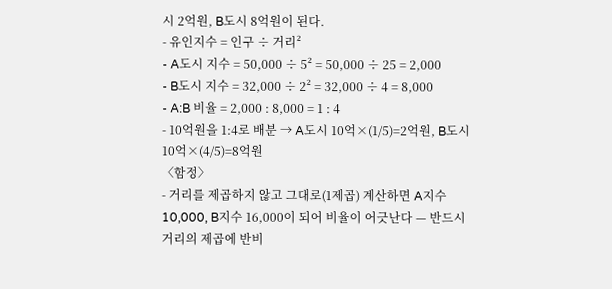시 2억원, B도시 8억원이 된다.
- 유인지수 = 인구 ÷ 거리²
- A도시 지수 = 50,000 ÷ 5² = 50,000 ÷ 25 = 2,000
- B도시 지수 = 32,000 ÷ 2² = 32,000 ÷ 4 = 8,000
- A:B 비율 = 2,000 : 8,000 = 1 : 4
- 10억원을 1:4로 배분 → A도시 10억×(1/5)=2억원, B도시 10억×(4/5)=8억원
〈함정〉
- 거리를 제곱하지 않고 그대로(1제곱) 계산하면 A지수 10,000, B지수 16,000이 되어 비율이 어긋난다 — 반드시 거리의 제곱에 반비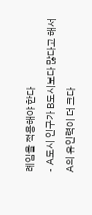례임을 적용해야 한다
- A도시 인구가 B도시보다 많다고 해서 A의 유인력이 더 크다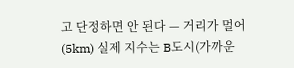고 단정하면 안 된다 — 거리가 멀어(5km) 실제 지수는 B도시(가까운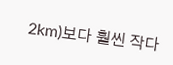2km)보다 훨씬 작다